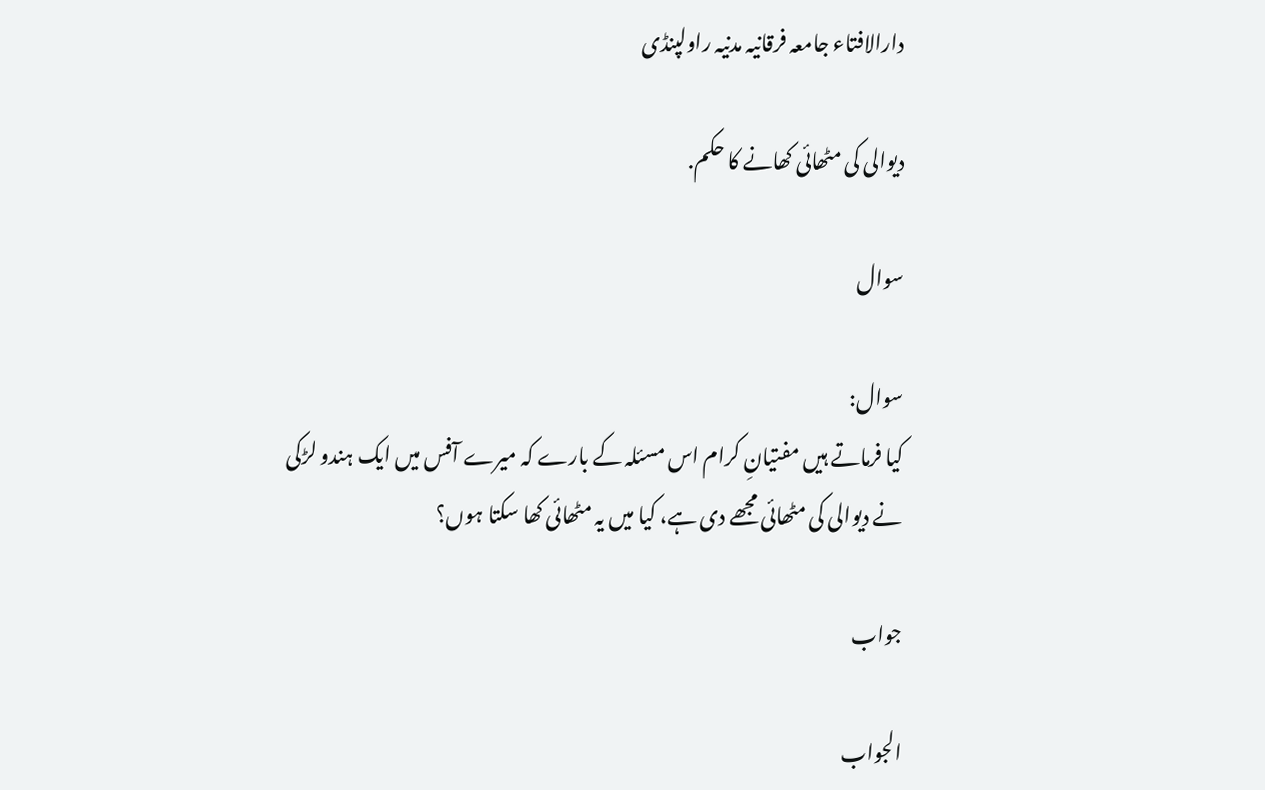دارالافتاء جامعہ فرقانیہ مدنیہ راولپنڈی

دیوالی کی مٹھائی کھانے کا حکم.

سوال

سوال:
کیا فرماتے ہیں مفتیانِ کرام اس مسئلہ کے بارے کہ میرے آفس میں ایک ہندو لڑکی نے دیوالی کی مٹھائی مجھے دی ہے، کیا میں یہ مٹھائی کھا سکتا ہوں؟

جواب

الجواب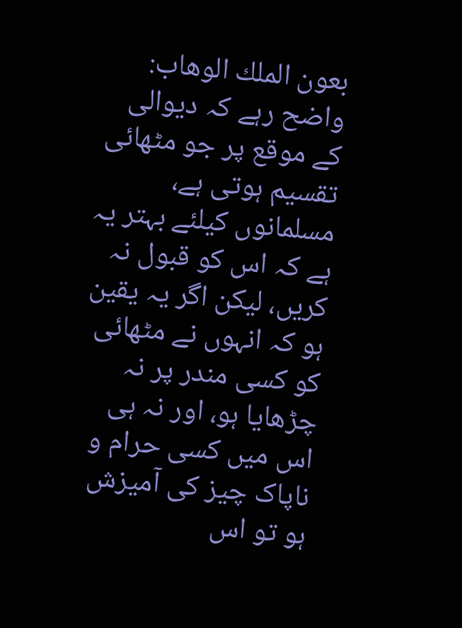بعون الملك الوهاب:
واضح رہے کہ دیوالی کے موقع پر جو مٹھائی تقسیم ہوتی ہے، مسلمانوں کیلئے بہتر یہ ہے کہ اس کو قبول نہ کریں، لیکن اگر یہ یقین ہو کہ انہوں نے مٹھائی کو کسی مندر پر نہ چڑھایا ہو، اور نہ ہی اس میں کسی حرام و ناپاک چیز کی آمیزش ہو تو اس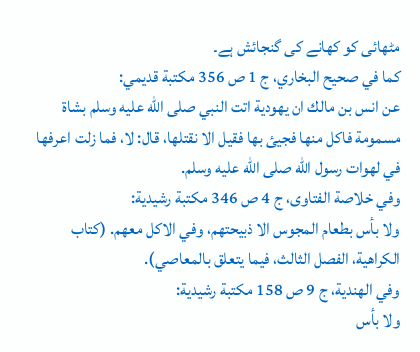مٹھائی کو کھانے کی گنجائش ہے۔
كما في صحيح البخاري، ج 1 ص 356 مكتبة قديمي:
عن انس بن مالك ان يهودية اتت النبي صلى الله عليه وسلم بشاة مسمومة فاكل منها فجيئ بها فقيل الا نقتلها، قال: لا، فما زلت اعرفها في لهوات رسول الله صلى الله عليه وسلم.
وفي خلاصة الفتاوى، ج 4 ص 346 مكتبة رشيدية:
ولا بأس بطعام المجوس الا ذبيحتهم، وفي الاكل معهم. (كتاب الكراهية، الفصل الثالث، فيما يتعلق بالمعاصي).
وفي الهندية، ج 9 ص 158 مكتبة رشيدية:
ولا بأس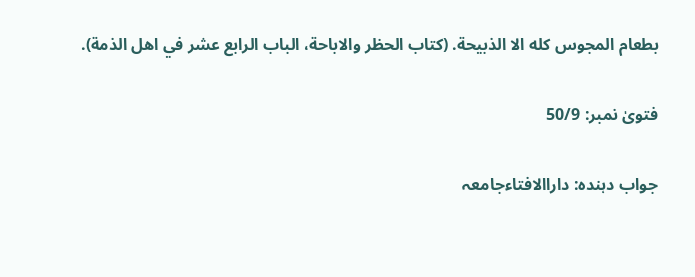بطعام المجوس كله الا الذبيحة. (كتاب الحظر والاباحة، الباب الرابع عشر في اهل الذمة).

فتویٰ نمبر: 50/9

جواب دہندہ: داراالافتاءجامعہ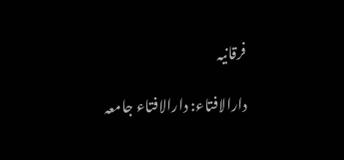فرقانیہ

دارالافتاء: دارالافتاء جامعہ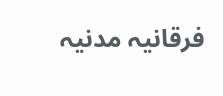فرقانیہ مدنیہ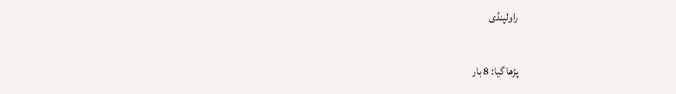راولپنڈی

پڑھا گیا: 8 بار